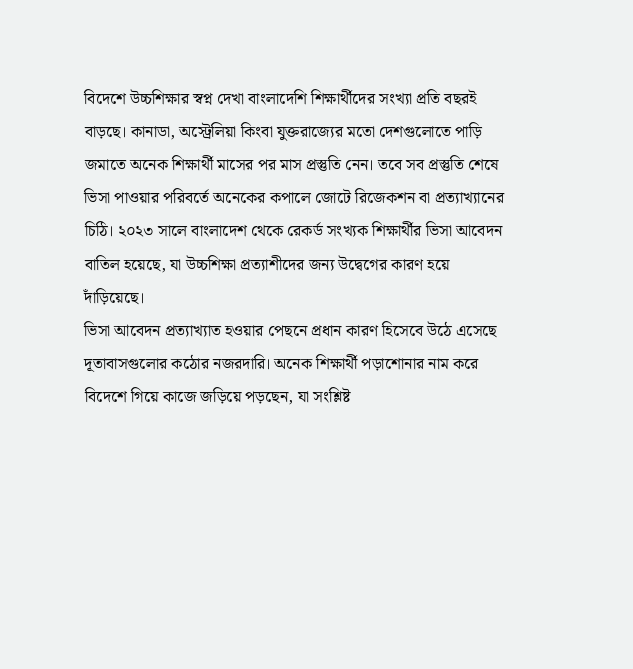বিদেশে উচ্চশিক্ষার স্বপ্ন দেখা বাংলাদেশি শিক্ষার্থীদের সংখ্যা প্রতি বছরই বাড়ছে। কানাডা, অস্ট্রেলিয়া কিংবা যুক্তরাজ্যের মতো দেশগুলোতে পাড়ি জমাতে অনেক শিক্ষার্থী মাসের পর মাস প্রস্তুতি নেন। তবে সব প্রস্তুতি শেষে ভিসা পাওয়ার পরিবর্তে অনেকের কপালে জোটে রিজেকশন বা প্রত্যাখ্যানের চিঠি। ২০২৩ সালে বাংলাদেশ থেকে রেকর্ড সংখ্যক শিক্ষার্থীর ভিসা আবেদন বাতিল হয়েছে, যা উচ্চশিক্ষা প্রত্যাশীদের জন্য উদ্বেগের কারণ হয়ে দাঁড়িয়েছে।
ভিসা আবেদন প্রত্যাখ্যাত হওয়ার পেছনে প্রধান কারণ হিসেবে উঠে এসেছে দূতাবাসগুলোর কঠোর নজরদারি। অনেক শিক্ষার্থী পড়াশোনার নাম করে বিদেশে গিয়ে কাজে জড়িয়ে পড়ছেন, যা সংশ্লিষ্ট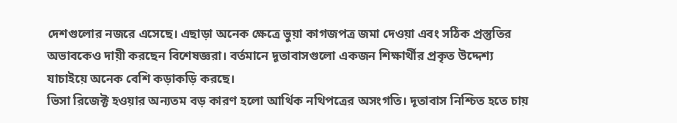দেশগুলোর নজরে এসেছে। এছাড়া অনেক ক্ষেত্রে ভুয়া কাগজপত্র জমা দেওয়া এবং সঠিক প্রস্তুতির অভাবকেও দায়ী করছেন বিশেষজ্ঞরা। বর্তমানে দূতাবাসগুলো একজন শিক্ষার্থীর প্রকৃত উদ্দেশ্য যাচাইয়ে অনেক বেশি কড়াকড়ি করছে।
ভিসা রিজেক্ট হওয়ার অন্যতম বড় কারণ হলো আর্থিক নথিপত্রের অসংগতি। দূতাবাস নিশ্চিত হতে চায়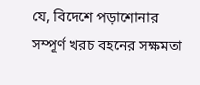যে, বিদেশে পড়াশোনার সম্পূর্ণ খরচ বহনের সক্ষমতা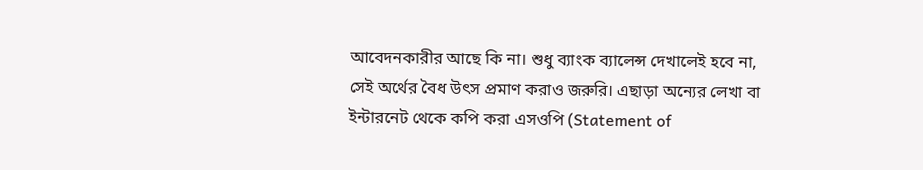আবেদনকারীর আছে কি না। শুধু ব্যাংক ব্যালেন্স দেখালেই হবে না, সেই অর্থের বৈধ উৎস প্রমাণ করাও জরুরি। এছাড়া অন্যের লেখা বা ইন্টারনেট থেকে কপি করা এসওপি (Statement of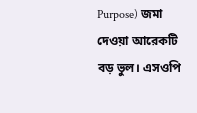Purpose) জমা দেওয়া আরেকটি বড় ভুল। এসওপি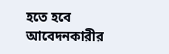হতে হবে আবেদনকারীর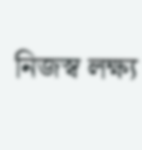নিজস্ব লক্ষ্য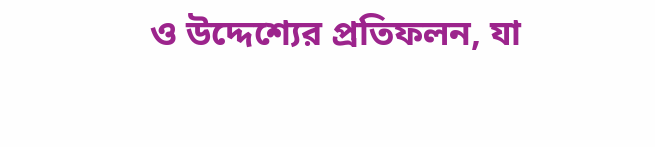ও উদ্দেশ্যের প্রতিফলন, যা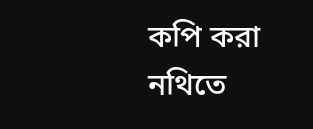কপি করা নথিতে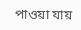পাওয়া যায়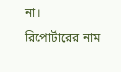না।
রিপোর্টারের নাম